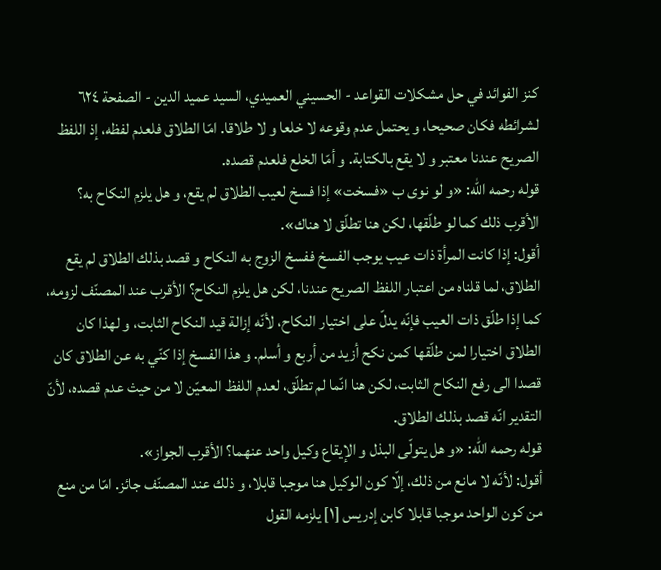كنز الفوائد في حل مشكلات القواعد - الحسيني العميدي، السيد عميد الدين - الصفحة ٦٢٤
لشرائطه فكان صحيحا، و يحتمل عدم وقوعه لا خلعا و لا طلاقا. امّا الطلاق فلعدم لفظه، إذ اللفظ الصريح عندنا معتبر و لا يقع بالكتابة. و أمّا الخلع فلعدم قصده.
قوله رحمه اللّٰه: «و لو نوى ب «فسخت» إذا فسخ لعيب الطلاق لم يقع، و هل يلزم النكاح به؟
الأقرب ذلك كما لو طلّقها، لكن هنا تطلّق لا هناك».
أقول: إذا كانت المرأة ذات عيب يوجب الفسخ ففسخ الزوج به النكاح و قصد بذلك الطلاق لم يقع الطلاق، لما قلناه من اعتبار اللفظ الصريح عندنا، لكن هل يلزم النكاح؟ الأقرب عند المصنّف لزومه، كما إذا طلّق ذات العيب فإنّه يدلّ على اختيار النكاح، لأنّه إزالة قيد النكاح الثابت، و لهذا كان الطلاق اختيارا لمن طلّقها كمن نكح أزيد من أربع و أسلم. و هذا الفسخ إذا كنّي به عن الطلاق كان قصدا الى رفع النكاح الثابت، لكن هنا انّما لم تطلّق، لعدم اللفظ المعيّن لا من حيث عدم قصده، لأنّ التقدير انّه قصد بذلك الطلاق.
قوله رحمه اللّٰه: «و هل يتولّى البذل و الإيقاع وكيل واحد عنهما؟ الأقرب الجواز».
أقول: لأنّه لا مانع من ذلك، إلّا كون الوكيل هنا موجبا قابلا، و ذلك عند المصنّف جائز. امّا من منع من كون الواحد موجبا قابلا كابن إدريس [١] يلزمه القول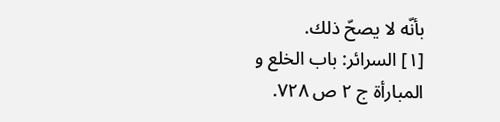بأنّه لا يصحّ ذلك.
[١] السرائر: باب الخلع و المبارأة ج ٢ ص ٧٢٨.